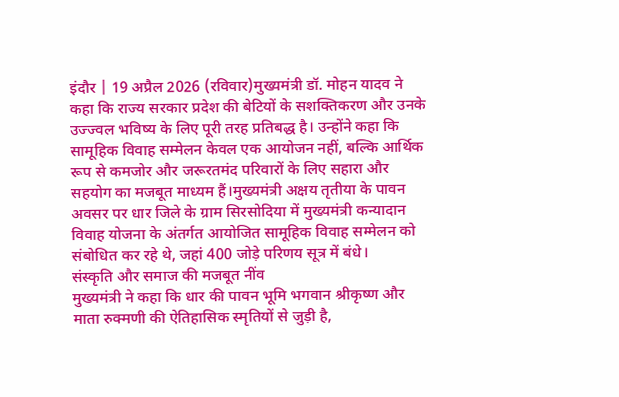इंदौर | 19 अप्रैल 2026 (रविवार)मुख्यमंत्री डॉ. मोहन यादव ने कहा कि राज्य सरकार प्रदेश की बेटियों के सशक्तिकरण और उनके उज्ज्वल भविष्य के लिए पूरी तरह प्रतिबद्ध है। उन्होंने कहा कि सामूहिक विवाह सम्मेलन केवल एक आयोजन नहीं, बल्कि आर्थिक रूप से कमजोर और जरूरतमंद परिवारों के लिए सहारा और सहयोग का मजबूत माध्यम हैं।मुख्यमंत्री अक्षय तृतीया के पावन अवसर पर धार जिले के ग्राम सिरसोदिया में मुख्यमंत्री कन्यादान विवाह योजना के अंतर्गत आयोजित सामूहिक विवाह सम्मेलन को संबोधित कर रहे थे, जहां 400 जोड़े परिणय सूत्र में बंधे।
संस्कृति और समाज की मजबूत नींव
मुख्यमंत्री ने कहा कि धार की पावन भूमि भगवान श्रीकृष्ण और माता रुक्मणी की ऐतिहासिक स्मृतियों से जुड़ी है,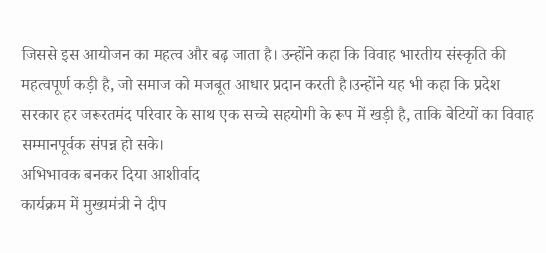जिससे इस आयोजन का महत्व और बढ़ जाता है। उन्होंने कहा कि विवाह भारतीय संस्कृति की महत्वपूर्ण कड़ी है, जो समाज को मजबूत आधार प्रदान करती है।उन्होंने यह भी कहा कि प्रदेश सरकार हर जरूरतमंद परिवार के साथ एक सच्चे सहयोगी के रूप में खड़ी है, ताकि बेटियों का विवाह सम्मानपूर्वक संपन्न हो सके।
अभिभावक बनकर दिया आशीर्वाद
कार्यक्रम में मुख्यमंत्री ने दीप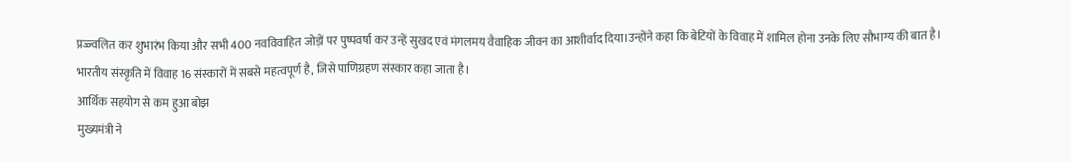प्रज्ज्वलित कर शुभारंभ किया और सभी 400 नवविवाहित जोड़ों पर पुष्पवर्षा कर उन्हें सुखद एवं मंगलमय वैवाहिक जीवन का आशीर्वाद दिया।उन्होंने कहा कि बेटियों के विवाह में शामिल होना उनके लिए सौभाग्य की बात है। भारतीय संस्कृति में विवाह 16 संस्कारों में सबसे महत्वपूर्ण है, जिसे पाणिग्रहण संस्कार कहा जाता है।
आर्थिक सहयोग से कम हुआ बोझ
मुख्यमंत्री ने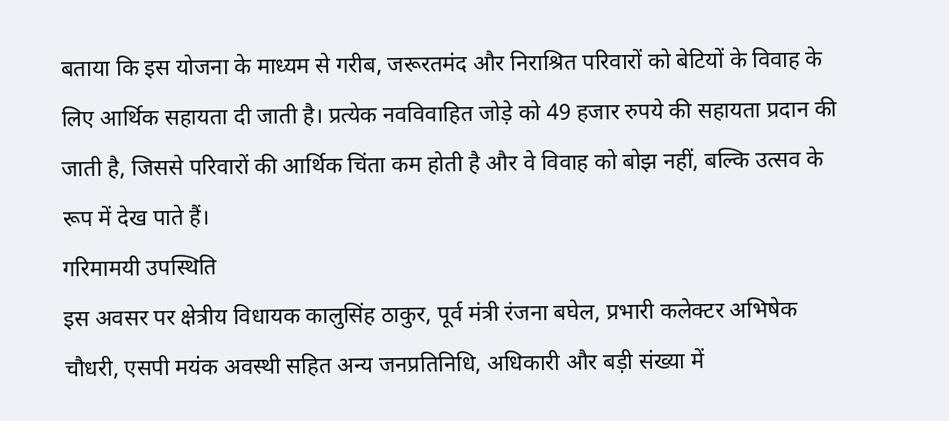बताया कि इस योजना के माध्यम से गरीब, जरूरतमंद और निराश्रित परिवारों को बेटियों के विवाह के लिए आर्थिक सहायता दी जाती है। प्रत्येक नवविवाहित जोड़े को 49 हजार रुपये की सहायता प्रदान की जाती है, जिससे परिवारों की आर्थिक चिंता कम होती है और वे विवाह को बोझ नहीं, बल्कि उत्सव के रूप में देख पाते हैं।
गरिमामयी उपस्थिति
इस अवसर पर क्षेत्रीय विधायक कालुसिंह ठाकुर, पूर्व मंत्री रंजना बघेल, प्रभारी कलेक्टर अभिषेक चौधरी, एसपी मयंक अवस्थी सहित अन्य जनप्रतिनिधि, अधिकारी और बड़ी संख्या में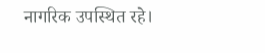नागरिक उपस्थित रहे।